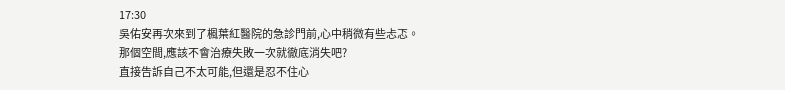17:30
吳佑安再次來到了楓葉紅醫院的急診門前,心中稍微有些忐忑。
那個空間,應該不會治療失敗一次就徹底消失吧?
直接告訴自己不太可能,但還是忍不住心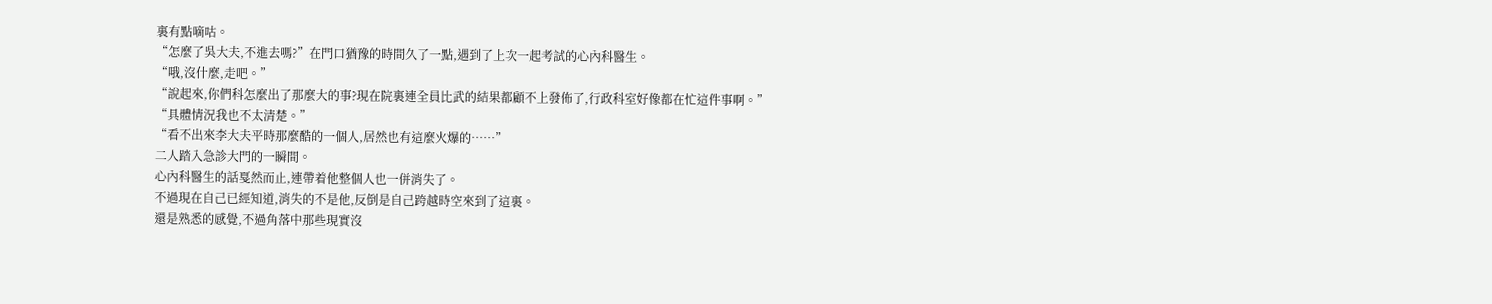裏有點嘀咕。
“怎麼了吳大夫,不進去嗎?”在門口猶豫的時間久了一點,遇到了上次一起考試的心內科醫生。
“哦,沒什麼,走吧。”
“說起來,你們科怎麼出了那麼大的事?現在院裏連全員比武的結果都顧不上發佈了,行政科室好像都在忙這件事啊。”
“具體情況我也不太清楚。”
“看不出來李大夫平時那麼酷的一個人,居然也有這麼火爆的……”
二人踏入急診大門的一瞬間。
心內科醫生的話戛然而止,連帶着他整個人也一併消失了。
不過現在自己已經知道,消失的不是他,反倒是自己跨越時空來到了這裏。
還是熟悉的感覺,不過角落中那些現實沒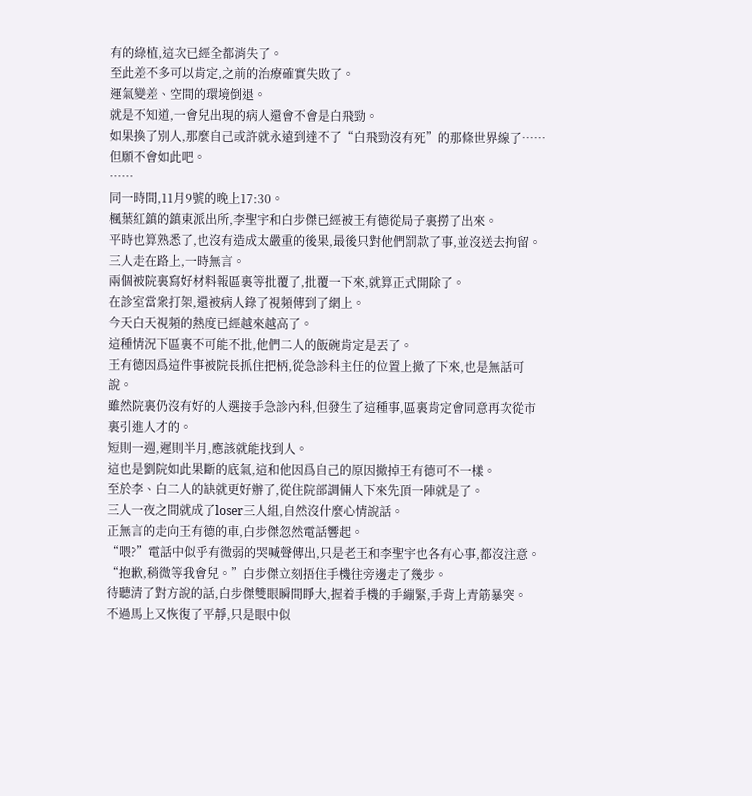有的綠植,這次已經全都消失了。
至此差不多可以肯定,之前的治療確實失敗了。
運氣變差、空間的環境倒退。
就是不知道,一會兒出現的病人還會不會是白飛勁。
如果換了別人,那麼自己或許就永遠到達不了“白飛勁沒有死”的那條世界線了……
但願不會如此吧。
……
同一時間,11月9號的晚上17:30。
楓葉紅鎮的鎮東派出所,李聖宇和白步傑已經被王有德從局子裏撈了出來。
平時也算熟悉了,也沒有造成太嚴重的後果,最後只對他們罰款了事,並沒送去拘留。
三人走在路上,一時無言。
兩個被院裏寫好材料報區裏等批覆了,批覆一下來,就算正式開除了。
在診室當衆打架,還被病人錄了視頻傳到了網上。
今天白天視頻的熱度已經越來越高了。
這種情況下區裏不可能不批,他們二人的飯碗肯定是丟了。
王有德因爲這件事被院長抓住把柄,從急診科主任的位置上撤了下來,也是無話可說。
雖然院裏仍沒有好的人選接手急診內科,但發生了這種事,區裏肯定會同意再次從市裏引進人才的。
短則一週,遲則半月,應該就能找到人。
這也是劉院如此果斷的底氣,這和他因爲自己的原因撤掉王有德可不一樣。
至於李、白二人的缺就更好辦了,從住院部調倆人下來先頂一陣就是了。
三人一夜之間就成了loser三人組,自然沒什麼心情說話。
正無言的走向王有德的車,白步傑忽然電話響起。
“喂?”電話中似乎有微弱的哭喊聲傳出,只是老王和李聖宇也各有心事,都沒注意。
“抱歉,稍微等我會兒。”白步傑立刻捂住手機往旁邊走了幾步。
待聽清了對方說的話,白步傑雙眼瞬間睜大,握着手機的手繃緊,手背上青筋暴突。
不過馬上又恢復了平靜,只是眼中似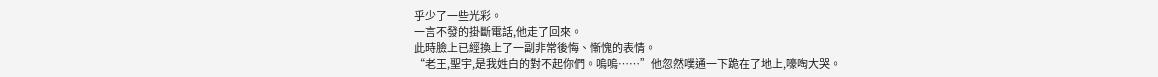乎少了一些光彩。
一言不發的掛斷電話,他走了回來。
此時臉上已經換上了一副非常後悔、慚愧的表情。
“老王,聖宇,是我姓白的對不起你們。嗚嗚……”他忽然噗通一下跪在了地上,嚎啕大哭。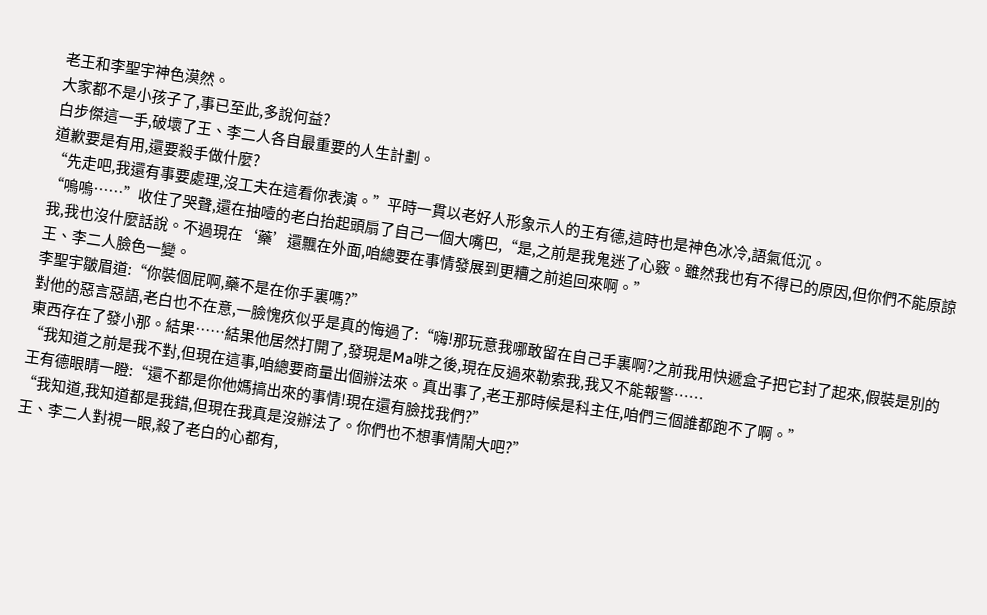老王和李聖宇神色漠然。
大家都不是小孩子了,事已至此,多說何益?
白步傑這一手,破壞了王、李二人各自最重要的人生計劃。
道歉要是有用,還要殺手做什麼?
“先走吧,我還有事要處理,沒工夫在這看你表演。”平時一貫以老好人形象示人的王有德,這時也是神色冰冷,語氣低沉。
“嗚嗚……”收住了哭聲,還在抽噎的老白抬起頭扇了自己一個大嘴巴,“是,之前是我鬼迷了心竅。雖然我也有不得已的原因,但你們不能原諒我,我也沒什麼話說。不過現在‘藥’還飄在外面,咱總要在事情發展到更糟之前追回來啊。”
王、李二人臉色一變。
李聖宇皺眉道:“你裝個屁啊,藥不是在你手裏嗎?”
對他的惡言惡語,老白也不在意,一臉愧疚似乎是真的悔過了:“嗨!那玩意我哪敢留在自己手裏啊?之前我用快遞盒子把它封了起來,假裝是別的東西存在了發小那。結果……結果他居然打開了,發現是Ma啡之後,現在反過來勒索我,我又不能報警……
“我知道之前是我不對,但現在這事,咱總要商量出個辦法來。真出事了,老王那時候是科主任,咱們三個誰都跑不了啊。”
王有德眼睛一瞪:“還不都是你他媽搞出來的事情!現在還有臉找我們?”
“我知道,我知道都是我錯,但現在我真是沒辦法了。你們也不想事情鬧大吧?”
王、李二人對視一眼,殺了老白的心都有,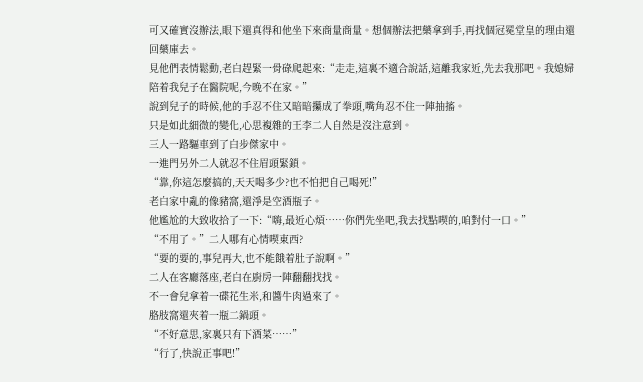可又確實沒辦法,眼下還真得和他坐下來商量商量。想個辦法把藥拿到手,再找個冠冕堂皇的理由還回藥庫去。
見他們表情鬆動,老白趕緊一骨碌爬起來:“走走,這裏不適合說話,這離我家近,先去我那吧。我媳婦陪着我兒子在醫院呢,今晚不在家。”
說到兒子的時候,他的手忍不住又暗暗攥成了拳頭,嘴角忍不住一陣抽搐。
只是如此細微的變化,心思複雜的王李二人自然是沒注意到。
三人一路驅車到了白步傑家中。
一進門另外二人就忍不住眉頭緊鎖。
“靠,你這怎麼搞的,天天喝多少?也不怕把自己喝死!”
老白家中亂的像豬窩,還淨是空酒瓶子。
他尷尬的大致收拾了一下:“嗨,最近心煩……你們先坐吧,我去找點喫的,咱對付一口。”
“不用了。”二人哪有心情喫東西?
“要的要的,事兒再大,也不能餓着肚子說啊。”
二人在客廳落座,老白在廚房一陣翻翻找找。
不一會兒拿着一碟花生米,和醬牛肉過來了。
胳肢窩還夾着一瓶二鍋頭。
“不好意思,家裏只有下酒菜……”
“行了,快說正事吧!”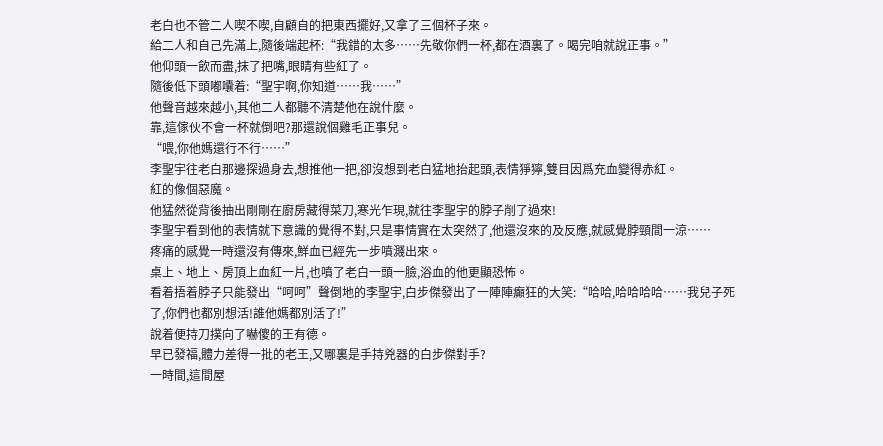老白也不管二人喫不喫,自顧自的把東西擺好,又拿了三個杯子來。
給二人和自己先滿上,隨後端起杯:“我錯的太多……先敬你們一杯,都在酒裏了。喝完咱就說正事。”
他仰頭一飲而盡,抹了把嘴,眼睛有些紅了。
隨後低下頭嘟囔着:“聖宇啊,你知道……我……”
他聲音越來越小,其他二人都聽不清楚他在說什麼。
靠,這傢伙不會一杯就倒吧?那還說個雞毛正事兒。
“喂,你他媽還行不行……”
李聖宇往老白那邊探過身去,想推他一把,卻沒想到老白猛地抬起頭,表情猙獰,雙目因爲充血變得赤紅。
紅的像個惡魔。
他猛然從背後抽出剛剛在廚房藏得菜刀,寒光乍現,就往李聖宇的脖子削了過來!
李聖宇看到他的表情就下意識的覺得不對,只是事情實在太突然了,他還沒來的及反應,就感覺脖頸間一涼……
疼痛的感覺一時還沒有傳來,鮮血已經先一步噴濺出來。
桌上、地上、房頂上血紅一片,也噴了老白一頭一臉,浴血的他更顯恐怖。
看着捂着脖子只能發出“呵呵”聲倒地的李聖宇,白步傑發出了一陣陣癲狂的大笑:“哈哈,哈哈哈哈……我兒子死了,你們也都別想活!誰他媽都別活了!”
說着便持刀撲向了嚇傻的王有德。
早已發福,體力差得一批的老王,又哪裏是手持兇器的白步傑對手?
一時間,這間屋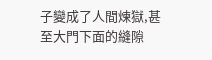子變成了人間煉獄,甚至大門下面的縫隙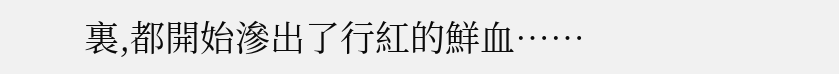裏,都開始滲出了行紅的鮮血……